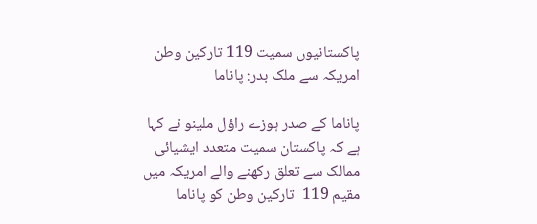پاکستانیوں سمیت 119 تارکین وطن امریکہ سے ملک بدر: پاناما

پاناما کے صدر ہوزے راؤل ملینو نے کہا ہے کہ پاکستان سمیت متعدد ایشیائی ممالک سے تعلق رکھنے والے امریکہ میں مقیم 119  تارکین وطن کو پاناما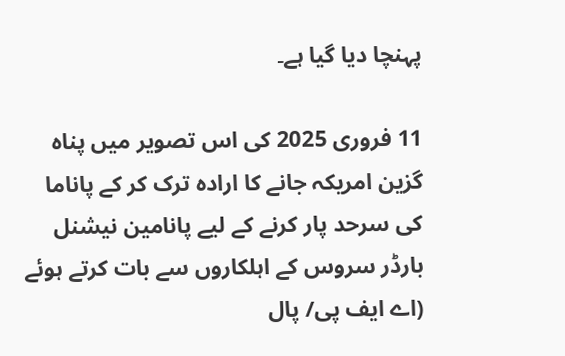پہنچا دیا گیا ہے۔

11 فروری 2025 کی اس تصویر میں پناہ گزین امریکہ جانے کا ارادہ ترک کر کے پاناما کی سرحد پار کرنے کے لیے پانامین نیشنل بارڈر سروس کے اہلکاروں سے بات کرتے ہوئے (اے ایف پی/ پال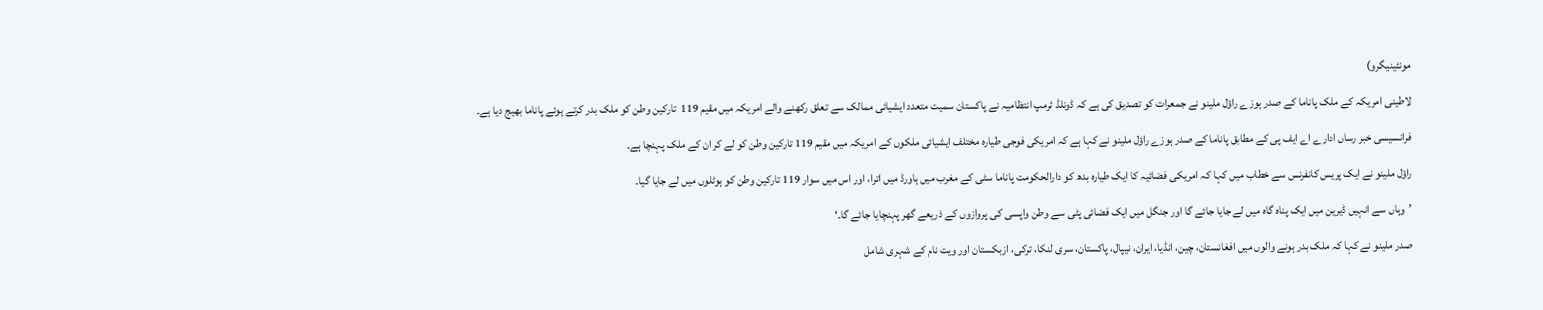مونٹینیگرو)

لاطینی امریکہ کے ملک پاناما کے صدر ہوزے راؤل ملینو نے جمعرات کو تصدیق کی ہے کہ ڈونلڈ ٹرمپ انتظامیہ نے پاکستان سمیت متعدد ایشیائی ممالک سے تعلق رکھنے والے امریکہ میں مقیم 119  تارکین وطن کو ملک بدر کرتے ہوئے پاناما بھیج دیا ہے۔

فرانسیسی خبر رساں ادارے اے ایف پی کے مطابق پاناما کے صدر ہوزے راؤل ملینو نے کہا ہے کہ امریکی فوجی طیارہ مختلف ایشیائی ملکوں کے امریکہ میں مقیم 119 تارکین وطن کو لے کر ان کے ملک پہنچا ہے۔

راؤل ملینو نے ایک پریس کانفرنس سے خطاب میں کہا کہ امریکی فضائیہ کا ایک طیارہ بدھ کو دارالحکومت پاناما سٹی کے مغرب میں ہاورڈ میں اترا، اور اس میں سوار 119 تارکین وطن کو ہوٹلوں میں لے جایا گیا۔

’وہاں سے انہیں ڈیرین میں ایک پناہ گاہ میں لے جایا جائے گا اور جنگل میں ایک فضائی پٹی سے وطن واپسی کی پروازوں کے ذریعے گھر پہنچایا جائے گا۔‘

صدر ملینو نے کہا کہ ملک بدر ہونے والوں میں افغانستان، چین، انڈیا، ایران، نیپال، پاکستان، سری لنکا، ترکی، ازبکستان اور ویت نام کے شہری شامل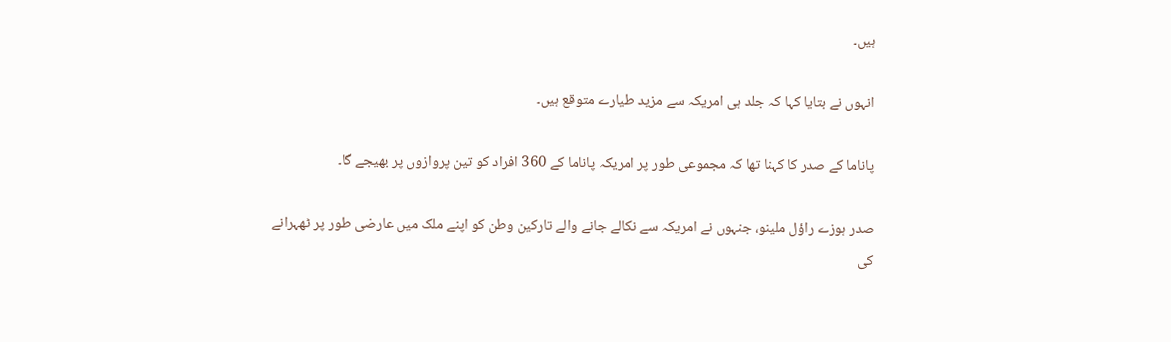ہیں۔

انہوں نے بتایا کہا کہ جلد ہی امریکہ سے مزید طیارے متوقع ہیں۔

پاناما کے صدر کا کہنا تھا کہ مجموعی طور پر امریکہ پاناما کے 360 افراد کو تین پروازوں پر بھیجے گا۔

صدر ہوزے راؤل ملینو، جنہوں نے امریکہ سے نکالے جانے والے تارکین وطن کو اپنے ملک میں عارضی طور پر ٹھہرانے کی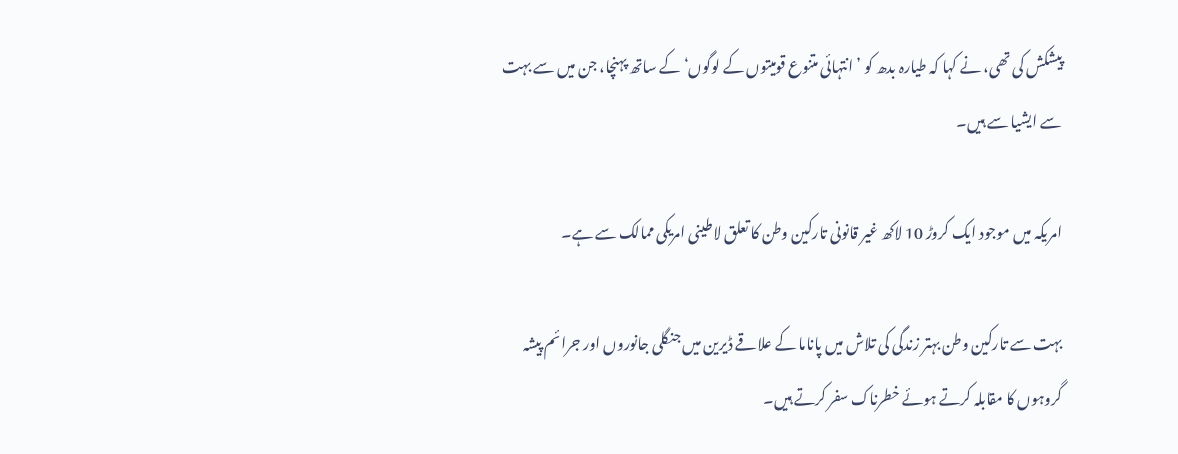پیشکش کی تھی، نے کہا کہ طیارہ بدھ کو ’انتہائی متنوع قومیتوں کے لوگوں‘ کے ساتھ پہنچا، جن میں سے بہت سے ایشیا سے ہیں۔

امریکہ میں موجود ایک کروڑ 10 لاکھ غیر قانونی تارکین وطن کا تعلق لاطینی امریکی ممالک سے ہے۔

بہت سے تارکین وطن بہتر زندگی کی تلاش میں پاناما کے علاقے ڈیرین میں جنگلی جانوروں اور جرائم پیشہ گروہوں کا مقابلہ کرتے ہوئے خطرناک سفر کرتے ہیں۔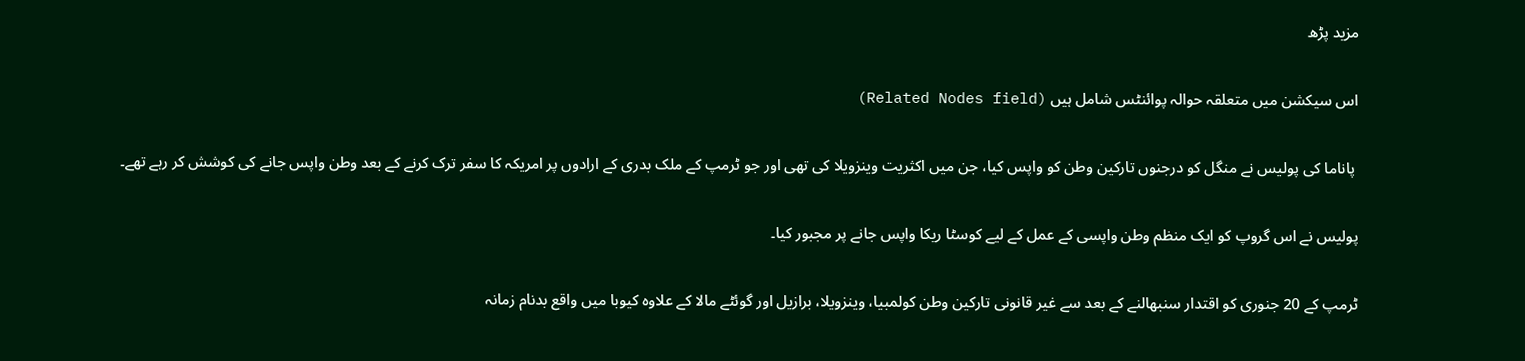مزید پڑھ

اس سیکشن میں متعلقہ حوالہ پوائنٹس شامل ہیں (Related Nodes field)

 پاناما کی پولیس نے منگل کو درجنوں تارکین وطن کو واپس کیا، جن میں اکثریت وینزویلا کی تھی اور جو ٹرمپ کے ملک بدری کے ارادوں پر امریکہ کا سفر ترک کرنے کے بعد وطن واپس جانے کی کوشش کر رہے تھے۔

پولیس نے اس گروپ کو ایک منظم وطن واپسی کے عمل کے لیے کوسٹا ریکا واپس جانے پر مجبور کیا۔

ٹرمپ کے 20 جنوری کو اقتدار سنبھالنے کے بعد سے غیر قانونی تارکین وطن کولمبیا، وینزویلا، برازیل اور گوئٹے مالا کے علاوہ کیوبا میں واقع بدنام زمانہ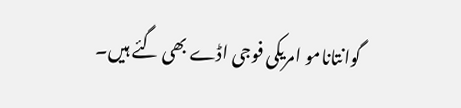گوانتانامو امریکی فوجی اڈے بھی گئے ہیں۔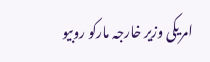امریکی وزیر خارجہ مارکو روبیو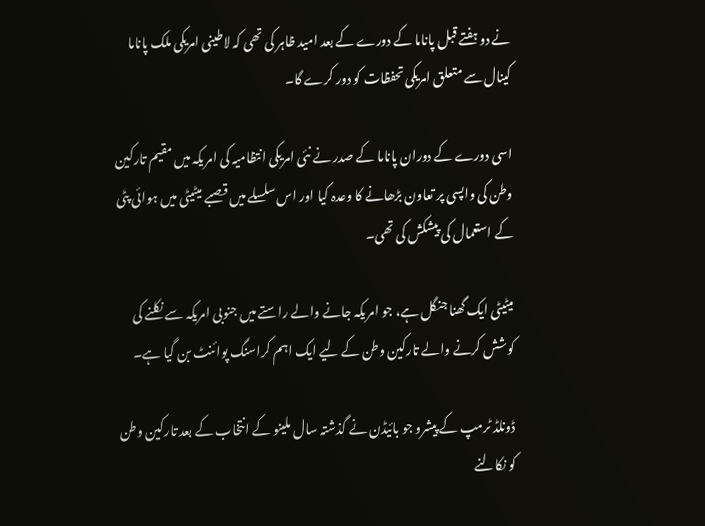نے دو ہفتے قبل پاناما کے دورے کے بعد امید ظاہر کی تھی کہ لاطینی امریکی ملک پاناما کینال سے متعلق امریکی تحفظات کو دور کرے گا۔

اسی دورے کے دوران پاناما کے صدر نے نئی امریکی انتظامیہ کی امریکہ میں مقیم تارکین وطن کی واپسی پر تعاون بڑھانے کا وعدہ کیا اور اس سلسلے میں قصبے میٹیٹی میں ہوائی پٹی کے استعمال کی پیشکش کی تھی۔

میٹیٹی ایک گھنا جنگل ہے، جو امریکہ جانے والے راستے میں جنوبی امریکہ سے نکلنے کی کوشش کرنے والے تارکین وطن کے لیے ایک اہم کراسنگ پوائنٹ بن گیا ہے۔

ڈونلڈ ٹرمپ کے پیشرو جو بائیڈن نے گذشتہ سال ملینو کے انتخاب کے بعد تارکین وطن کو نکالنے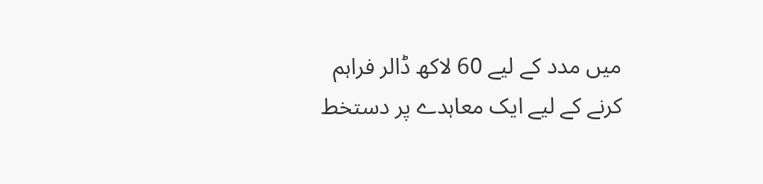میں مدد کے لیے 60 لاکھ ڈالر فراہم کرنے کے لیے ایک معاہدے پر دستخط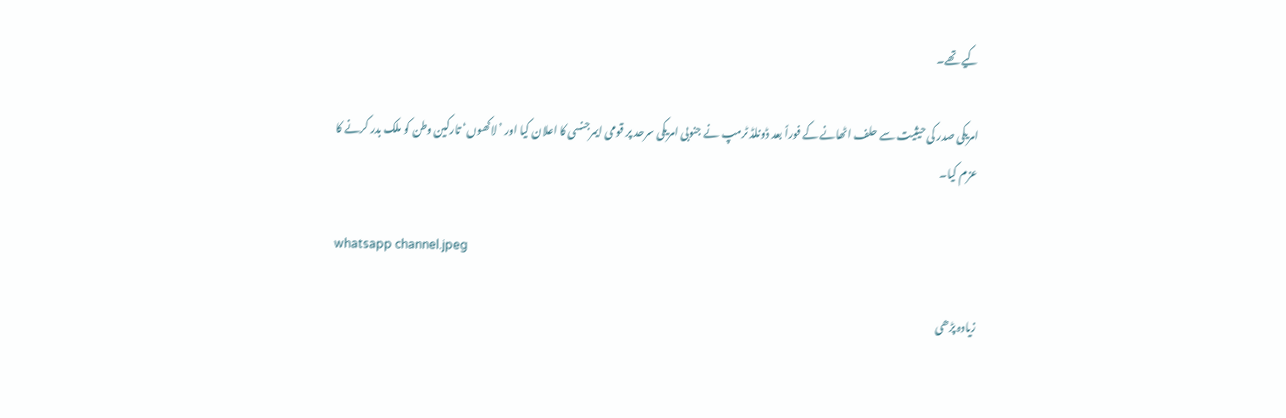کیے تھے۔

امریکی صدر کی حیثیت سے حلف اٹھانے کے فوراً بعد ڈونلڈ ٹرمپ نے جنوبی امریکی سرحد پر قومی ایمرجنسی کا اعلان کیا اور ’لاکھوں‘ تارکین وطن کو ملک بدر کرنے کا عزم کیا۔

whatsapp channel.jpeg

زیادہ پڑھی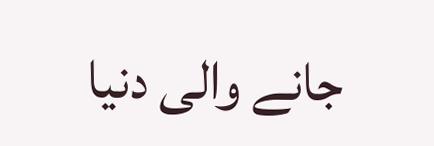جانے والی دنیا